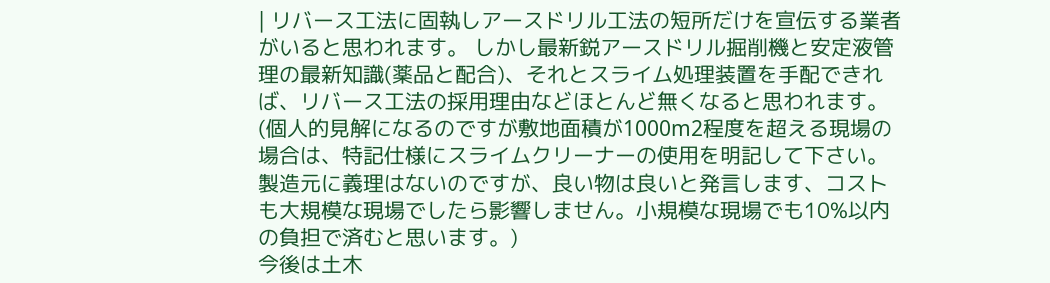| リバース工法に固執しアースドリル工法の短所だけを宣伝する業者がいると思われます。 しかし最新鋭アースドリル掘削機と安定液管理の最新知識(薬品と配合)、それとスライム処理装置を手配できれば、リバース工法の採用理由などほとんど無くなると思われます。
(個人的見解になるのですが敷地面積が1000m2程度を超える現場の場合は、特記仕様にスライムクリーナーの使用を明記して下さい。製造元に義理はないのですが、良い物は良いと発言します、コストも大規模な現場でしたら影響しません。小規模な現場でも10%以内の負担で済むと思います。)
今後は土木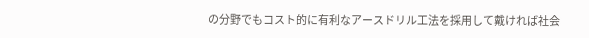の分野でもコスト的に有利なアースドリル工法を採用して戴ければ社会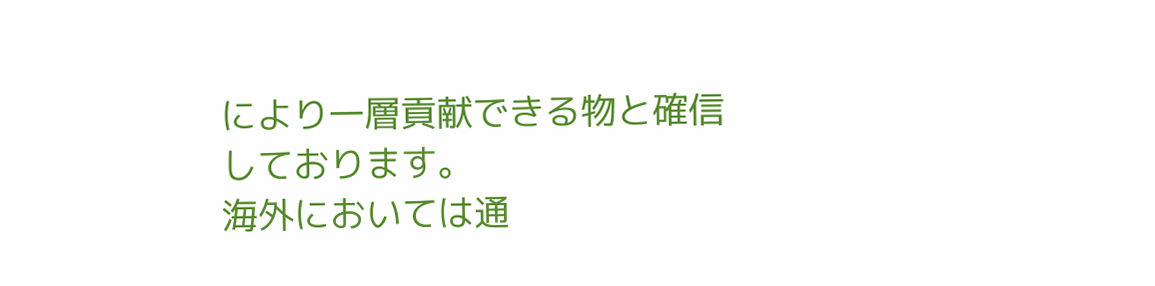により一層貢献できる物と確信しております。
海外においては通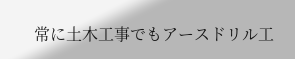常に土木工事でもアースドリル工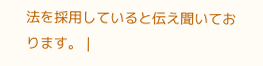法を採用していると伝え聞いております。 |